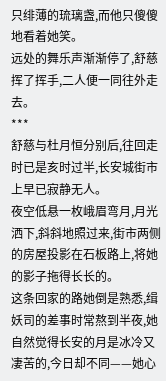只绯薄的琉璃盏,而他只傻傻地看着她笑。
远处的舞乐声渐渐停了,舒慈挥了挥手,二人便一同往外走去。
***
舒慈与杜月恒分别后,往回走时已是亥时过半,长安城街市上早已寂静无人。
夜空低悬一枚峨眉弯月,月光洒下,斜斜地照过来,街市两侧的房屋投影在石板路上,将她的影子拖得长长的。
这条回家的路她倒是熟悉,缉妖司的差事时常熬到半夜,她自然觉得长安的月是冰冷又凄苦的,今日却不同——她心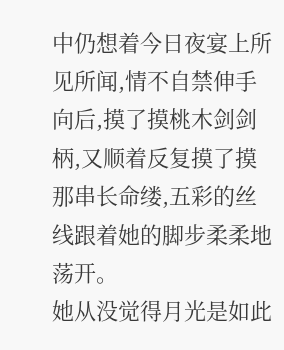中仍想着今日夜宴上所见所闻,情不自禁伸手向后,摸了摸桃木剑剑柄,又顺着反复摸了摸那串长命缕,五彩的丝线跟着她的脚步柔柔地荡开。
她从没觉得月光是如此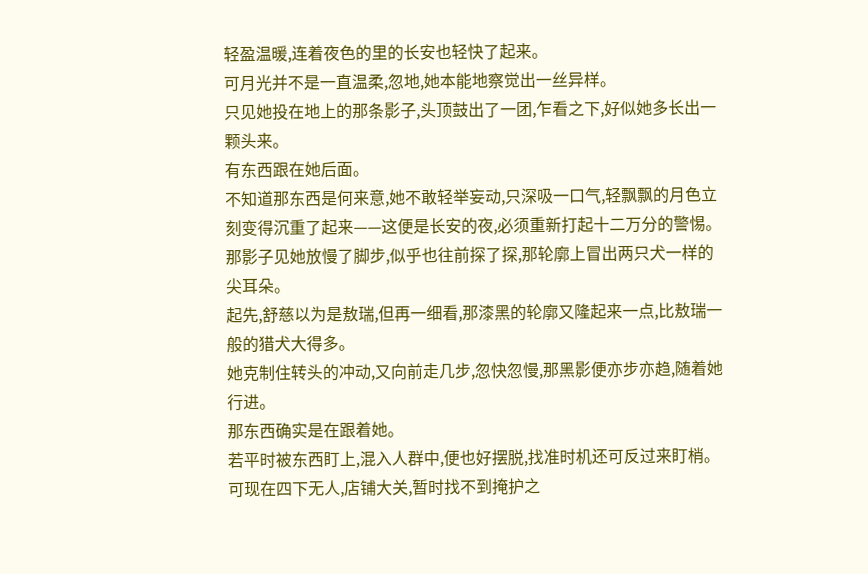轻盈温暖,连着夜色的里的长安也轻快了起来。
可月光并不是一直温柔,忽地,她本能地察觉出一丝异样。
只见她投在地上的那条影子,头顶鼓出了一团,乍看之下,好似她多长出一颗头来。
有东西跟在她后面。
不知道那东西是何来意,她不敢轻举妄动,只深吸一口气,轻飘飘的月色立刻变得沉重了起来——这便是长安的夜,必须重新打起十二万分的警惕。
那影子见她放慢了脚步,似乎也往前探了探,那轮廓上冒出两只犬一样的尖耳朵。
起先,舒慈以为是敖瑞,但再一细看,那漆黑的轮廓又隆起来一点,比敖瑞一般的猎犬大得多。
她克制住转头的冲动,又向前走几步,忽快忽慢,那黑影便亦步亦趋,随着她行进。
那东西确实是在跟着她。
若平时被东西盯上,混入人群中,便也好摆脱,找准时机还可反过来盯梢。可现在四下无人,店铺大关,暂时找不到掩护之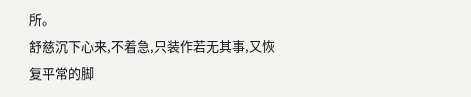所。
舒慈沉下心来,不着急,只装作若无其事,又恢复平常的脚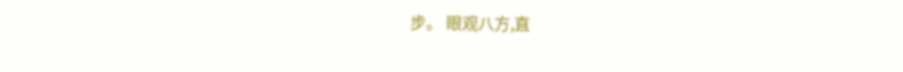步。 眼观八方,直